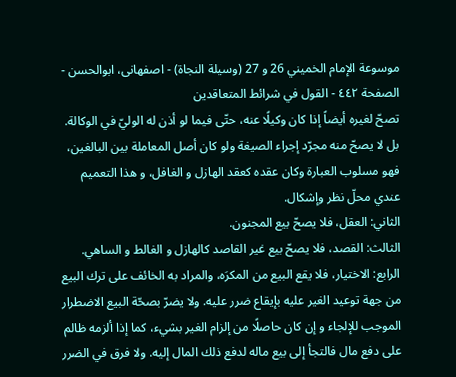موسوعة الإمام الخميني 26 و 27 (وسيلة النجاة) - اصفهانى، ابوالحسن - الصفحة ٤٤٢ - القول في شرائط المتعاقدين
تصحّ لغيره أيضاً إذا كان وكيلًا عنه، حتّى فيما لو أذن له الوليّ في الوكالة. بل لا يصحّ منه مجرّد إجراء الصيغة ولو كان أصل المعاملة بين البالغين، فهو مسلوب العبارة وكان عقده كعقد الهازل و الغافل، و هذا التعميم عندي محلّ نظر وإشكال.
الثاني: العقل، فلا يصحّ بيع المجنون.
الثالث: القصد، فلا يصحّ بيع غير القاصد كالهازل و الغالط و الساهي.
الرابع: الاختيار، فلا يقع البيع من المكرَه، والمراد به الخائف على ترك البيع من جهة توعيد الغير عليه بإيقاع ضرر عليه. ولا يضرّ بصحّة البيع الاضطرار الموجب للإلجاء و إن كان حاصلًا من إلزام الغير بشيء، كما إذا ألزمه ظالم على دفع مال فالتجأ إلى بيع ماله لدفع ذلك المال إليه. ولا فرق في الضرر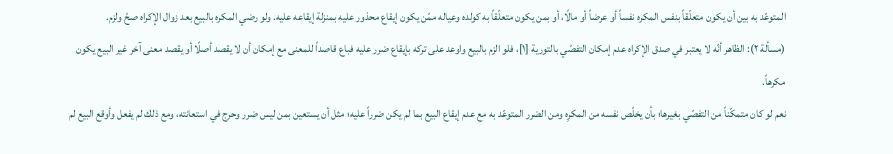المتوعّد به بين أن يكون متعلّقاً بنفس المكره نفساً أو عرضاً أو مالًا، أو بمن يكون متعلّقاً به كولده وعياله ممّن يكون إيقاع محذور عليه بمنزلة إيقاعه عليه. ولو رضي المكره بالبيع بعد زوال الإكراه صحّ ولزم.
(مسألة ٢): الظاهر أنّه لا يعتبر في صدق الإكراه عدم إمكان التفصّي بالتورية [١]، فلو الزم بالبيع واوعد على تركه بإيقاع ضرر عليه فباع قاصداً للمعنى مع إمكان أن لا يقصد أصلًا أو يقصد معنى آخر غير البيع يكون مكرهاً.
نعم لو كان متمكّناً من التفصّي بغيرها؛ بأن يخلّص نفسه من المكرِه ومن الضرر المتوعّد به مع عدم إيقاع البيع بما لم يكن ضرراً عليه؛ مثل أن يستعين بمن ليس ضرر وحرج في استعانته، ومع ذلك لم يفعل وأوقع البيع لم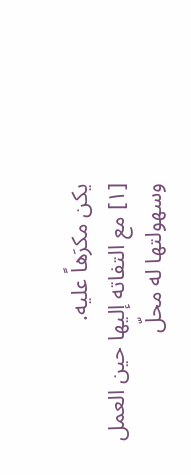يكن مكرَهاً عليه.
[١] مع التفاته إليها حين العمل وسهولتها له محلّ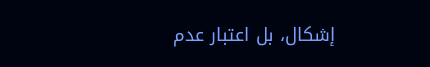إشكال، بل اعتبار عدم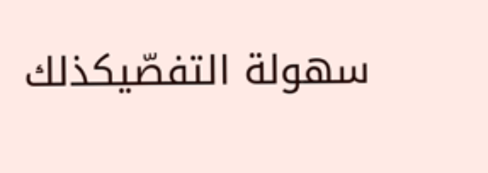سهولة التفصّيكذلك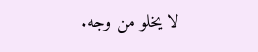لا يخلو من وجه.